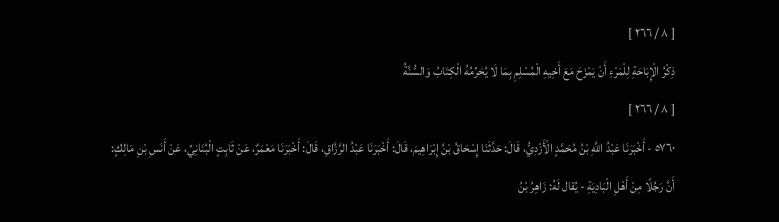[ ٨ / ٢٦٦ ]
ذِكْرُ الْإِبَاحَةِ لِلْمَرْءِ أَنْ يَمْزَحَ مَعَ أَخِيهِ الْمُسْلِمِ بِمَا لَا يُحَرِّمُهُ الْكِتَابُ وَالسُّنَّةُ
[ ٨ / ٢٦٦ ]
٥٧٦٠ - أَخْبَرَنَا عَبْدُ اللَّهِ بْنُ مُحَمَّدٍ الْأَزْدِيُّ، قَالَ: حَدَّثَنَا إِسْحَاقُ بْنُ إِبْرَاهِيمَ، قَالَ: أَخْبَرَنَا عَبْدُ الرَّزَّاقِ، قَالَ: أَخْبَرَنَا مَعْمَرٌ، عَنْ ثَابِتٍ الْبُنَانِيِّ، عَنْ أَنَسِ بْنِ مَالِكٍ:
أَنَّ رَجُلًا مِنْ أَهْلِ الْبَادِيَةِ - يُقال لَهُ: زَاهِرُ بْنُ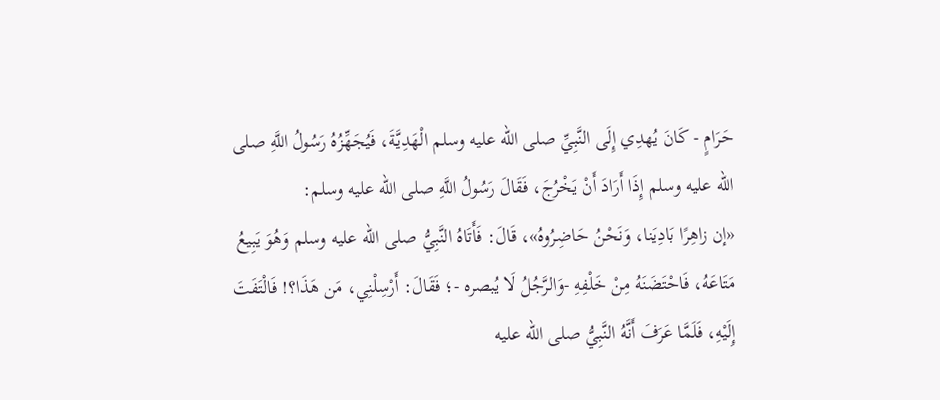حَرَامٍ - كَانَ يُهدِي إِلَى النَّبِيِّ صلى الله عليه وسلم الْهَدِيَّةَ، فَيُجَهِّزُهُ رَسُولُ اللَّهِ صلى الله عليه وسلم إِذَا أَرَادَ أَنْ يَخْرُجَ، فَقَالَ رَسُولُ اللَّهِ صلى الله عليه وسلم:
«إن زاهِرًا بَادِيَنا، وَنَحْنُ حَاضِرُوهُ»، قَالَ: فَأَتَاهُ النَّبِيُّ صلى الله عليه وسلم وَهُوَ يَبِيعُ مَتَاعَهُ، فَاحْتَضَنَهُ مِنْ خَلْفِهِ -وَالرَّجُلُ لَا يُبصره -؛ فَقَالَ: أَرْسِلْنِي، مَن هَذَا؟! فَالْتَفَتَ إِلَيْهِ، فَلَمَّا عَرَفَ أَنَّهُ النَّبِيُّ صلى الله عليه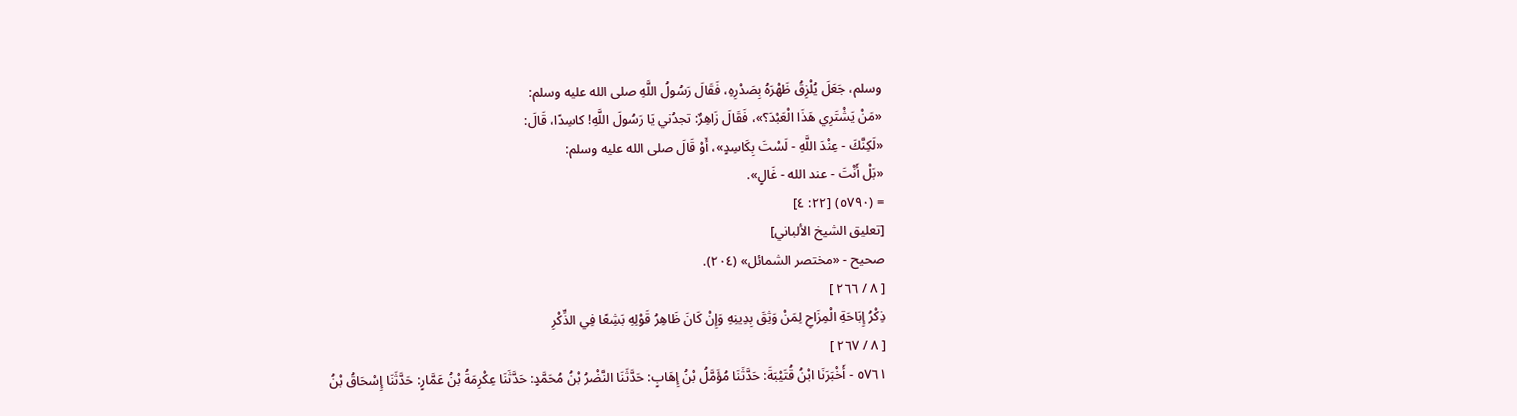وسلم، جَعَلَ يُلْزِقُ ظَهْرَهُ بِصَدْرِهِ، فَقَالَ رَسُولُ اللَّهِ صلى الله عليه وسلم:
«مَنْ يَشْتَرِي هَذَا الْعَبْدَ؟»، فَقَالَ زَاهِرٌ: تجدُني يَا رَسُولَ اللَّهِ! كاسِدًا، قَالَ:
«لَكِنَّكَ - عِنْدَ اللَّهِ - لَسْتَ بِكَاسِدٍ»، أَوْ قَالَ صلى الله عليه وسلم:
«بَلْ أَنْتَ - عند الله - غَالٍ».
= (٥٧٩٠) [٢٢: ٤]
[تعليق الشيخ الألباني]
صحيح - «مختصر الشمائل» (٢٠٤).
[ ٨ / ٢٦٦ ]
ذِكْرُ إِبَاحَةِ الْمِزَاحِ لِمَنْ وَثِقَ بِدِينِهِ وَإِنْ كَانَ ظَاهِرُ قَوْلِهِ بَشِعًا فِي الذِّكْرِ
[ ٨ / ٢٦٧ ]
٥٧٦١ - أَخْبَرَنَا ابْنُ قُتَيْبَةَ: حَدَّثَنَا مُؤَمَّلُ بْنُ إِهَابٍ: حَدَّثَنَا النَّضْرُ بْنُ مُحَمَّدٍ: حَدَّثَنَا عِكْرِمَةُ بْنُ عَمَّارٍ: حَدَّثَنَا إِسْحَاقُ بْنُ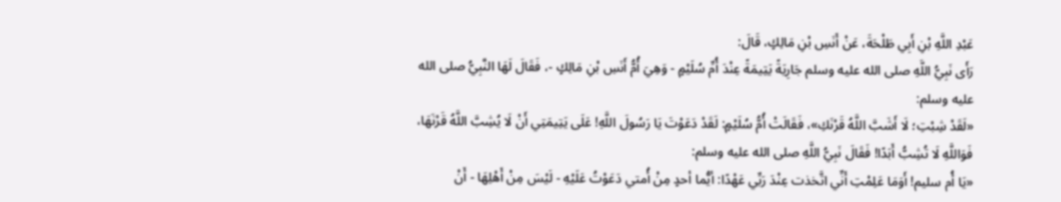عَبْدِ اللَّهِ بْنِ أَبِي طَلْحَةَ، عَنْ أَنَسِ بْنِ مَالِكٍ، قَالَ:
رَأَى نَبِيُّ اللَّهِ صلى الله عليه وسلم جَارِيَةً يَتِيمَةً عِنْدَ أُمِّ سُلَيْمٍ - وَهِيَ أُمُّ أَنَسِ بْنِ مَالِكٍ -، فَقَالَ لَهَا النَّبِيُّ صلى الله عليه وسلم:
«لَقَدْ شِبْتِ؛ لَا أَشَبَّ اللَّهُ قَرْنَكِ»، فَقَالَتْ أُمُّ سُلَيْمٍ: لَقَدْ دَعَوْتَ يَا رَسُولَ اللَّهِ! عَلَى يَتِيمَتِي أَنْ لَا يُشِبَّ اللَّهُ قَرْنَهَا، فَوَاللَّهِ لَا تُشِبُّ أَبَدًا! فَقَالَ نَبِيُّ اللَّهِ صلى الله عليه وسلم:
«يَا أُم سليم! أَوَمَا عَلِمْتِ أَنِّي اتَّخذت عِنْدَ رَبِّي عَهْدًا: أيُّما أحدٍ مِنْ أُمتي دَعَوْتُ عَلَيْهِ - لَيْسَ مِنْ أَهْلِهَا - أَنْ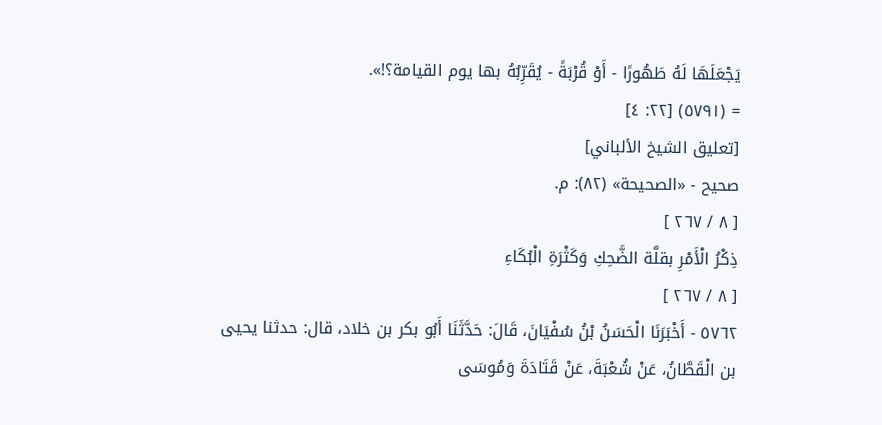يَجْعَلَهَا لَهُ طَهُورًا - أَوْ قُرْبَةً - يُقَرِّبُهُ بها يوم القيامة؟!».
= (٥٧٩١) [٢٢: ٤]
[تعليق الشيخ الألباني]
صحيح - «الصحيحة» (٨٢): م.
[ ٨ / ٢٦٧ ]
ذِكْرُ الْأَمْرِ بقلَّة الضَّحِكِ وَكَثْرَةِ الْبُكَاءِ
[ ٨ / ٢٦٧ ]
٥٧٦٢ - أَخْبَرَنَا الْحَسَنُ بْنُ سُفْيَانَ، قَالَ: حَدَّثَنَا أَبُو بكر بن خلاد، قال: حدثنا يحيى بن الْقَطَّانُ، عَنْ شُعْبَةَ، عَنْ قَتَادَةَ وَمُوسَى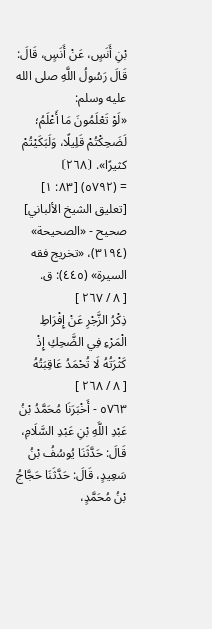بْنِ أَنَسٍ، عَنْ أَنَسٍ، قَالَ: قَالَ رَسُولُ اللَّهِ صلى الله عليه وسلم:
«لَوْ تَعْلَمُونَ مَا أَعْلَمُ؛ لَضَحِكْتُمْ قَلِيلًا، وَلَبَكَيْتُمْ كثيرًا». ⦗٢٦٨⦘
= (٥٧٩٢) [٨٣: ١]
[تعليق الشيخ الألباني]
صحيح - «الصحيحة» (٣١٩٤)، «تخريج فقه السيرة» (٤٤٥): ق.
[ ٨ / ٢٦٧ ]
ذِكْرُ الزَّجْرِ عَنْ إِفْرَاطِ الْمَرْءِ فِي الضَّحِكِ إِذْ كَثْرَتُهُ لَا تُحْمَدُ عَاقِبَتُهُ
[ ٨ / ٢٦٨ ]
٥٧٦٣ - أَخْبَرَنَا مُحَمَّدُ بْنُ عَبْدِ اللَّهِ بْنِ عَبْدِ السَّلَامِ، قَالَ: حَدَّثَنَا يُوسُفُ بْنُ سَعِيدٍ، قَالَ: حَدَّثَنَا حَجَّاجُ بْنُ مُحَمَّدٍ،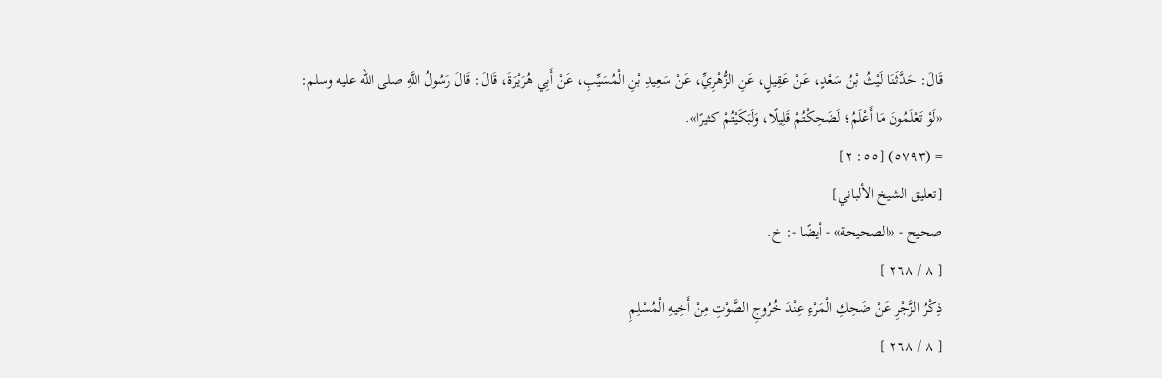قَالَ: حَدَّثَنَا لَيْثُ بْنُ سَعْدٍ، عَنْ عَقِيلٍ، عَنِ الزُّهْرِيِّ، عَنْ سَعِيدِ بْنِ الْمُسَيِّبِ، عَنْ أَبِي هُرَيْرَةَ، قَالَ: قَالَ رَسُولُ اللَّهِ صلى الله عليه وسلم:
«لَوْ تَعْلَمُونَ مَا أَعْلَمُ؛ لَضَحِكْتُمْ قَلِيلًا، وَلَبَكَيْتُمْ كثيرًا».
= (٥٧٩٣) [٥٥: ٢]
[تعليق الشيخ الألباني]
صحيح - «الصحيحة» - أيضًا -: خ.
[ ٨ / ٢٦٨ ]
ذِكْرُ الزَّجْرِ عَنْ ضَحِكِ الْمَرْءِ عِنْدَ خُرُوجِ الصَّوْتِ مِنْ أَخِيهِ الْمُسْلِمِ
[ ٨ / ٢٦٨ ]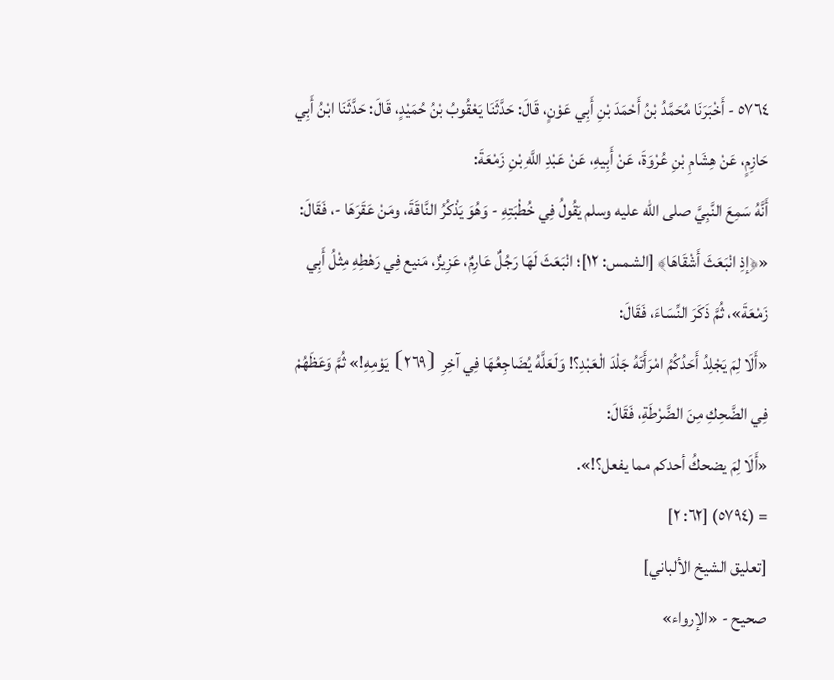٥٧٦٤ - أَخْبَرَنَا مُحَمَّدُ بْنُ أَحْمَدَ بْنِ أَبِي عَوْنٍ، قَالَ: حَدَّثَنَا يَعْقُوبُ بْنُ حُمَيْدٍ، قَالَ: حَدَّثَنَا ابْنُ أَبِي حَازِمٍ، عَنْ هِشَامِ بْنِ عُرْوَةَ، عَنْ أَبِيهِ، عَنْ عَبْدِ اللَّهِ بْنِ زَمْعَةَ:
أَنَّهُ سَمِعَ النَّبِيَّ صلى الله عليه وسلم يَقُولُ فِي خُطْبَتِهِ - وَهُوَ يَذْكُرُ النَّاقَةَ، ومَنْ عَقَرَهَا -، فَقَالَ:
«﴿إذِ انْبَعَثَ أَشْقَاهَا﴾ [الشمس: ١٢]؛ انْبَعَثَ لَهَا رَجُلٌ عَارِمٌ، عَزِيزٌ، مَنيع فِي رَهْطِهِ مِثْلُ أَبِي زَمْعَةَ»، ثُمَّ ذَكَرَ النِّسَاءَ، فَقَالَ:
«أَلَا لِمَ يَجْلِدُ أَحَدُكُمُ امْرَأَتَهُ جَلْدَ الْعَبْدِ؟! وَلَعَلَّهُ يُضَاجِعُهَا فِي آخِرِ ⦗٢٦٩⦘ يَوْمِهِ!» ثُمَّ وَعَظَهُمْ فِي الضَّحِكِ مِنَ الضَّرْطَةِ، فَقَالَ:
«أَلَا لِمَ يضحكُ أحدكم مما يفعل؟!».
= (٥٧٩٤) [٦٢: ٢]
[تعليق الشيخ الألباني]
صحيح - «الإرواء»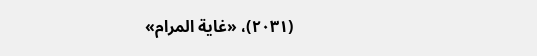(٢٠٣١)، «غاية المرام»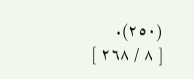(٢٥٠).
[ ٨ / ٢٦٨ ]